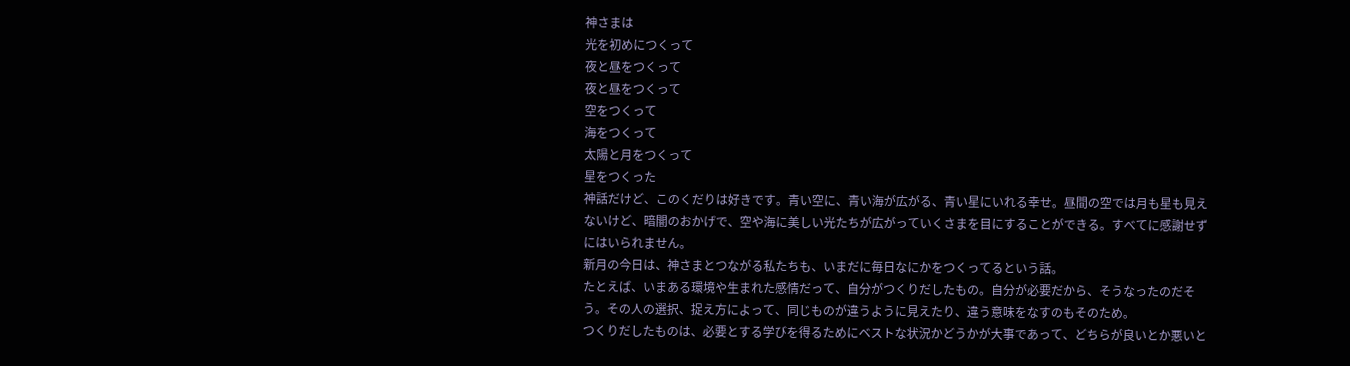神さまは
光を初めにつくって
夜と昼をつくって
夜と昼をつくって
空をつくって
海をつくって
太陽と月をつくって
星をつくった
神話だけど、このくだりは好きです。青い空に、青い海が広がる、青い星にいれる幸せ。昼間の空では月も星も見えないけど、暗闇のおかげで、空や海に美しい光たちが広がっていくさまを目にすることができる。すべてに感謝せずにはいられません。
新月の今日は、神さまとつながる私たちも、いまだに毎日なにかをつくってるという話。
たとえば、いまある環境や生まれた感情だって、自分がつくりだしたもの。自分が必要だから、そうなったのだそう。その人の選択、捉え方によって、同じものが違うように見えたり、違う意味をなすのもそのため。
つくりだしたものは、必要とする学びを得るためにベストな状況かどうかが大事であって、どちらが良いとか悪いと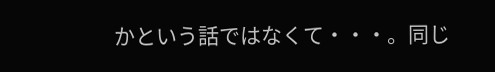かという話ではなくて・・・。同じ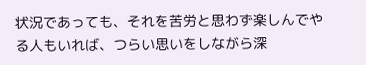状況であっても、それを苦労と思わず楽しんでやる人もいれば、つらい思いをしながら深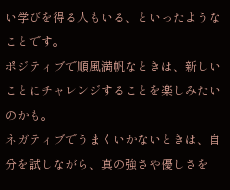い学びを得る人もいる、といったようなことです。
ポジティブで順風満帆なときは、新しいことにチャレンジすることを楽しみたいのかも。
ネガティブでうまくいかないときは、自分を試しながら、真の強さや優しさを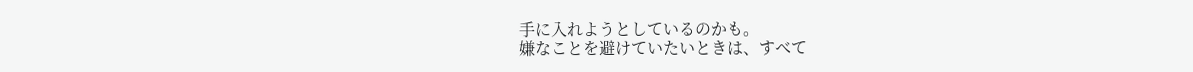手に入れようとしているのかも。
嫌なことを避けていたいときは、すべて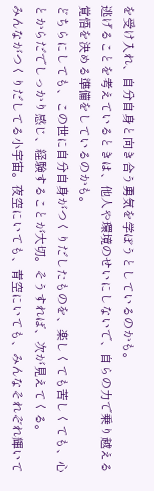を受け入れ、自分自身と向き合う勇気を学ぼうとしているのかも。
逃げることを考えているときは、他人や環境のせいにしないで、自らの力で乗り越える覚悟を決める準備をしているのかも。
どちらにしても、この世に自分自身がつくりだしたものを、楽しくても苦しくても、心とからだでしっかり感じ、経験することが大切。そうすれば、次が見えてくる。
みんながつくりだしてる小宇宙。夜空にいても、青空にいても、みんなそれぞれ輝いて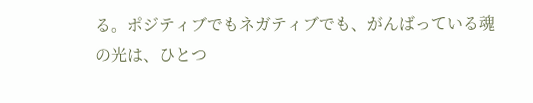る。ポジティブでもネガティブでも、がんばっている魂の光は、ひとつ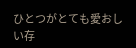ひとつがとても愛おしい存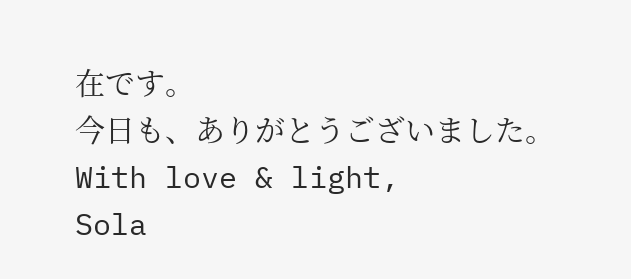在です。
今日も、ありがとうございました。
With love & light,
Sola